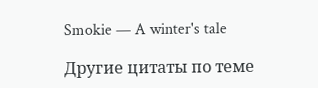Smokie — A winter's tale

Другие цитаты по теме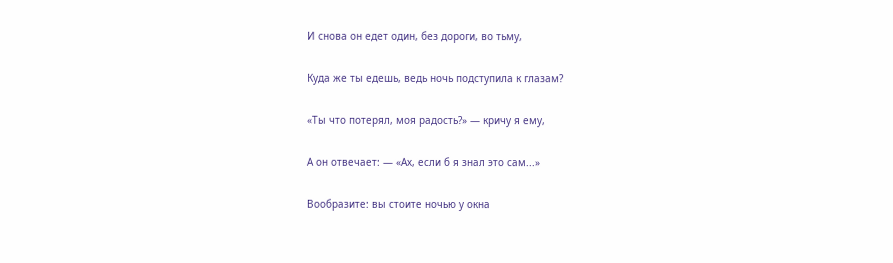И снова он едет один, без дороги, во тьму,

Куда же ты едешь, ведь ночь подступила к глазам?

«Ты что потерял, моя радость?» — кричу я ему,

А он отвечает: — «Ах, если б я знал это сам...»

Вообразите: вы стоите ночью у окна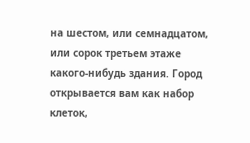на шестом, или семнадцатом, или сорок третьем этаже какого-нибудь здания. Город открывается вам как набор клеток,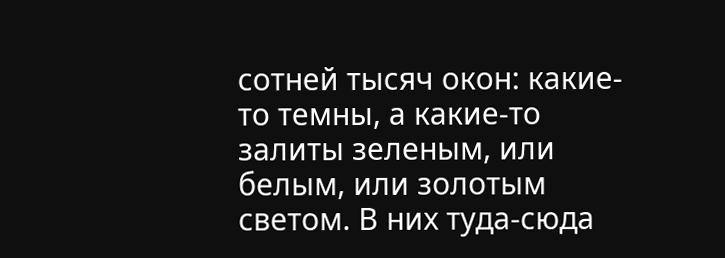сотней тысяч окон: какие-то темны, а какие-то залиты зеленым, или белым, или золотым светом. В них туда-сюда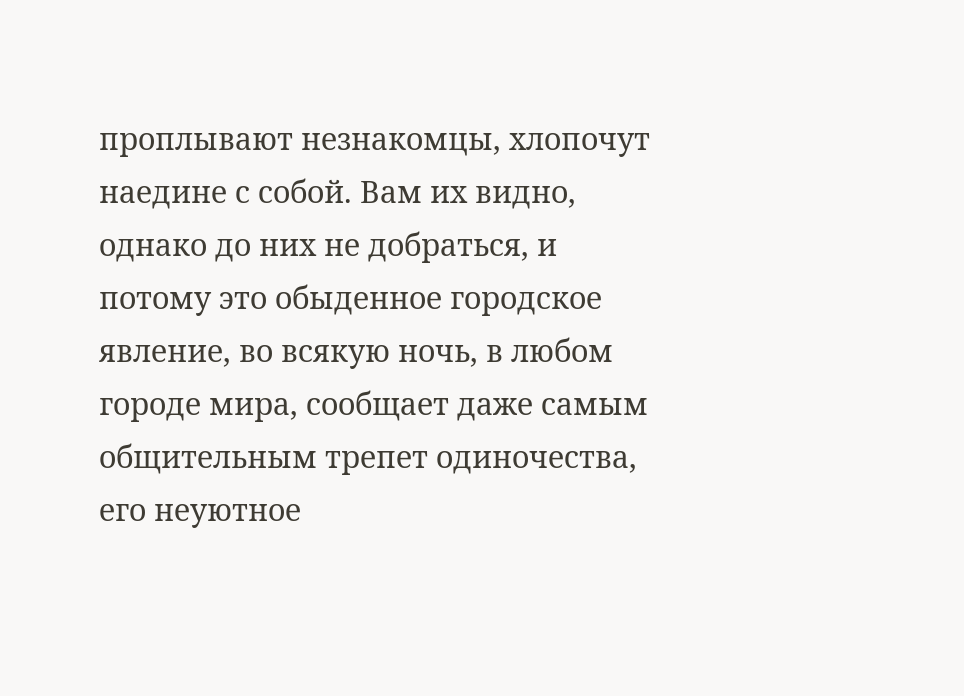проплывают незнакомцы, хлопочут наедине с собой. Вам их видно, однако до них не добраться, и потому это обыденное городское явление, во всякую ночь, в любом городе мира, сообщает даже самым общительным трепет одиночества, его неуютное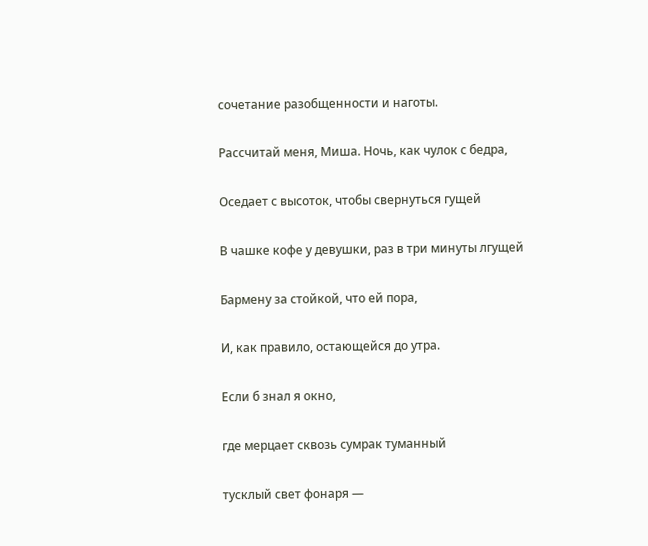сочетание разобщенности и наготы.

Рассчитай меня, Миша. Ночь, как чулок с бедра,

Оседает с высоток, чтобы свернуться гущей

В чашке кофе у девушки, раз в три минуты лгущей

Бармену за стойкой, что ей пора,

И, как правило, остающейся до утра.

Если б знал я окно,

где мерцает сквозь сумрак туманный

тусклый свет фонаря —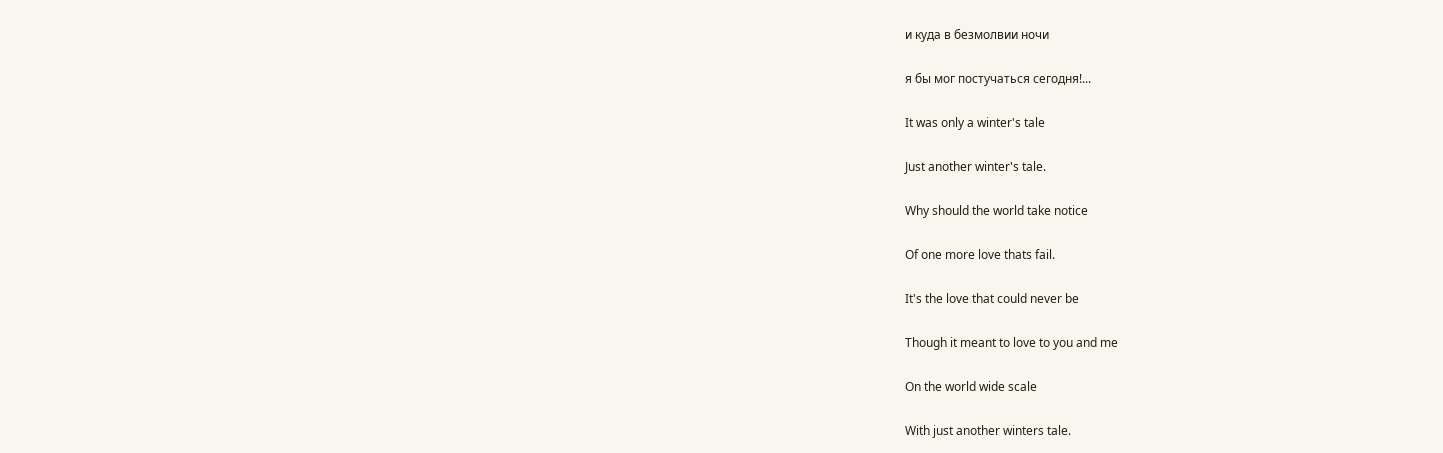и куда в безмолвии ночи

я бы мог постучаться сегодня!...

It was only a winter's tale

Just another winter's tale.

Why should the world take notice

Of one more love thats fail.

It's the love that could never be

Though it meant to love to you and me

On the world wide scale

With just another winters tale.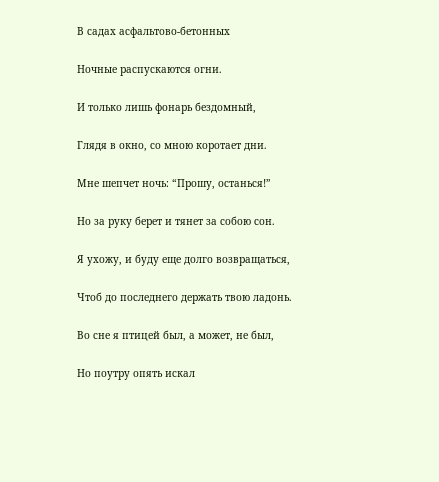В садах асфальтово-бетонных

Ночные распускаются огни.

И только лишь фонарь бездомный,

Глядя в окно, со мною коротает дни.

Мне шепчет ночь: “Прошу, останься!”

Но за руку берет и тянет за собою сон.

Я ухожу, и буду еще долго возвращаться,

Чтоб до последнего держать твою ладонь.

Во сне я птицей был, а может, не был,

Но поутру опять искал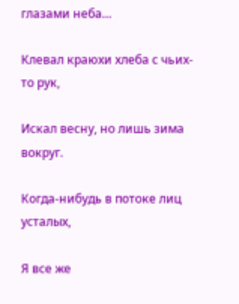глазами неба…

Клевал краюхи хлеба с чьих-то рук,

Искал весну, но лишь зима вокруг.

Когда-нибудь в потоке лиц усталых,

Я все же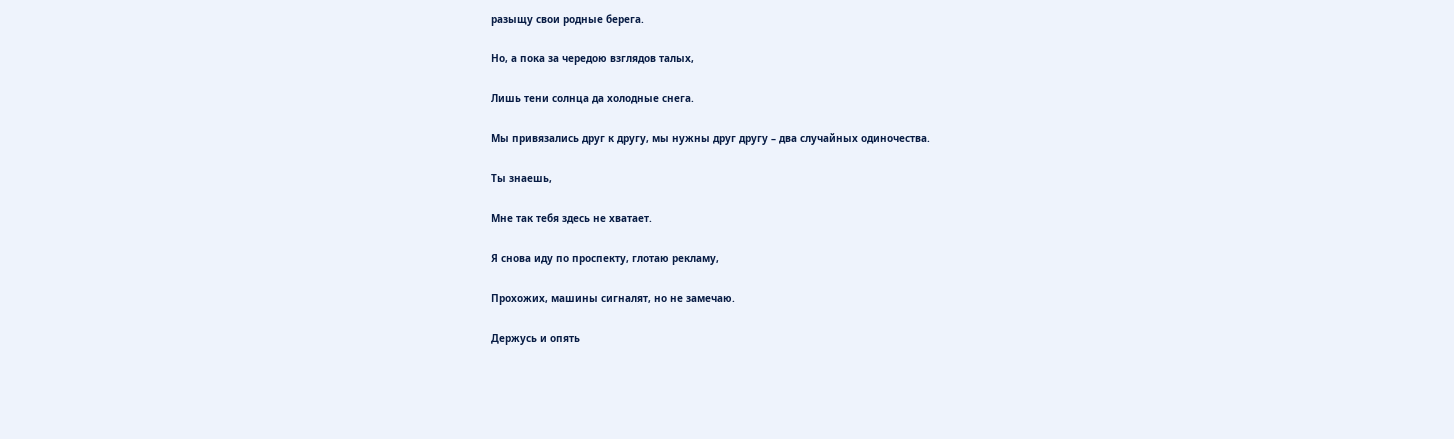разыщу свои родные берега.

Но, а пока за чередою взглядов талых,

Лишь тени солнца да холодные снега.

Мы привязались друг к другу, мы нужны друг другу – два случайных одиночества.

Ты знаешь,

Мне так тебя здесь не хватает.

Я снова иду по проспекту, глотаю рекламу,

Прохожих, машины сигналят, но не замечаю.

Держусь и опять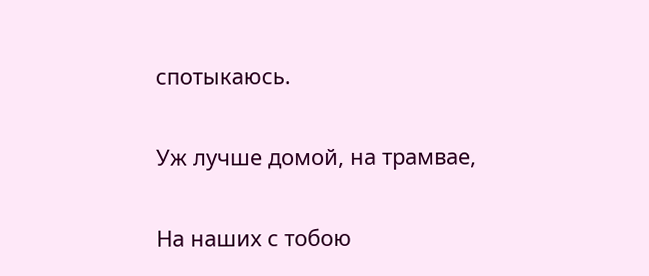спотыкаюсь.

Уж лучше домой, на трамвае,

На наших с тобою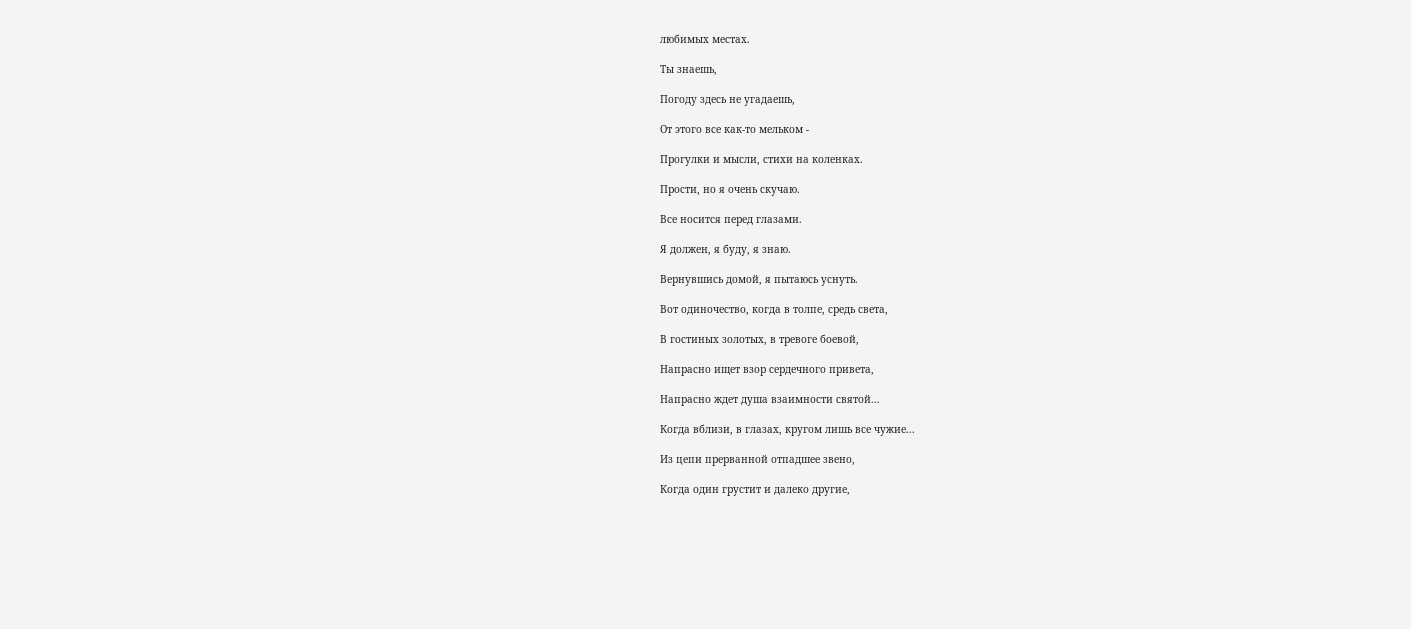любимых местах.

Ты знаешь,

Погоду здесь не угадаешь,

От этого все как-то мельком -

Прогулки и мысли, стихи на коленках.

Прости, но я очень скучаю.

Все носится перед глазами.

Я должен, я буду, я знаю.

Вернувшись домой, я пытаюсь уснуть.

Вот одиночество, когда в толпе, средь света,

В гостиных золотых, в тревоге боевой,

Напрасно ищет взор сердечного привета,

Напрасно ждет душа взаимности святой...

Когда вблизи, в глазах, кругом лишь все чужие...

Из цепи прерванной отпадшее звено,

Когда один грустит и далеко другие,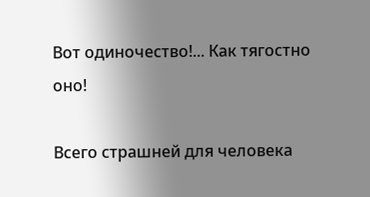Вот одиночество!... Как тягостно оно!

Всего страшней для человека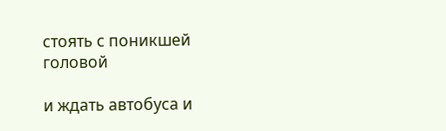стоять с поникшей головой

и ждать автобуса и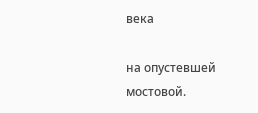века

на опустевшей мостовой.